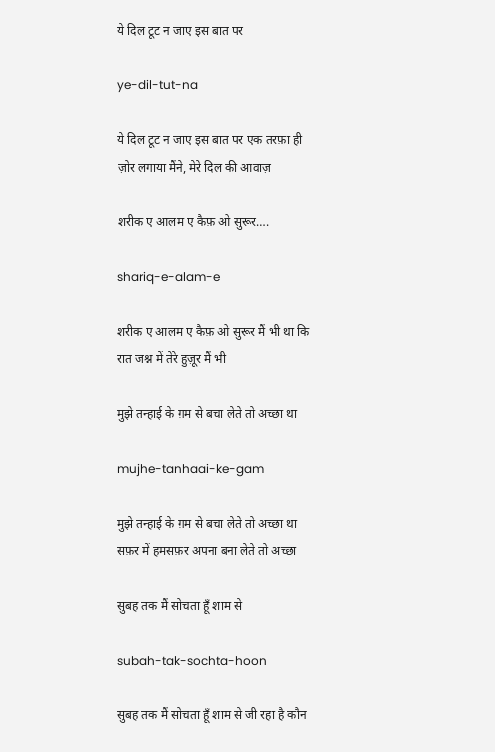ये दिल टूट न जाए इस बात पर

ye-dil-tut-na

ये दिल टूट न जाए इस बात पर एक तरफ़ा ही ज़ोर लगाया मैंने, मेरे दिल की आवाज़

शरीक ए आलम ए कैफ़ ओ सुरूर….

shariq-e-alam-e

शरीक ए आलम ए कैफ़ ओ सुरूर मैं भी था कि रात जश्न में तेरे हुज़ूर मैं भी

मुझे तन्हाई के ग़म से बचा लेते तो अच्छा था

mujhe-tanhaai-ke-gam

मुझे तन्हाई के ग़म से बचा लेते तो अच्छा था सफ़र में हमसफ़र अपना बना लेते तो अच्छा

सुबह तक मैं सोचता हूँ शाम से

subah-tak-sochta-hoon

सुबह तक मैं सोचता हूँ शाम से जी रहा है कौन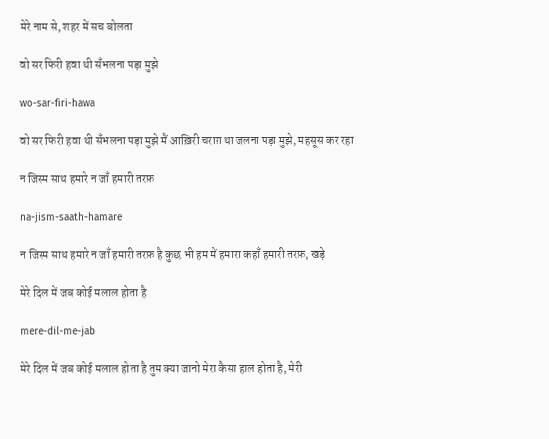मेरे नाम से, शहर में सच बोलता

वो सर फिरी हवा थी सँभलना पड़ा मुझे

wo-sar-firi-hawa

वो सर फिरी हवा थी सँभलना पड़ा मुझे मैं आख़िरी चराग़ था जलना पड़ा मुझे, महसूस कर रहा

न जिस्म साथ हमारे न जाँ हमारी तरफ़

na-jism-saath-hamare

न जिस्म साथ हमारे न जाँ हमारी तरफ़ है कुछ भी हम में हमारा कहाँ हमारी तरफ़, खड़े

मेरे दिल में जब कोई मलाल होता है

mere-dil-me-jab

मेरे दिल में जब कोई मलाल होता है तुम क्या जानो मेरा कैसा हाल होता है, मेरी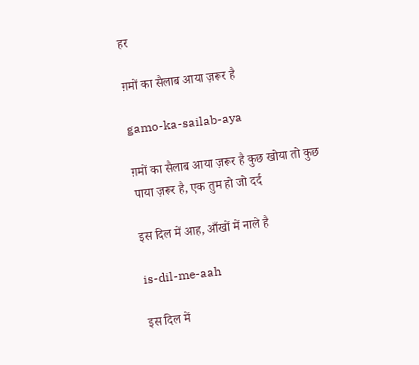हर

ग़मों का सैलाब आया ज़रूर है

gamo-ka-sailab-aya

ग़मों का सैलाब आया ज़रूर है कुछ खोया तो कुछ पाया ज़रूर है, एक तुम हो जो दर्द

इस दिल में आह, आँखों में नाले है

is-dil-me-aah

इस दिल में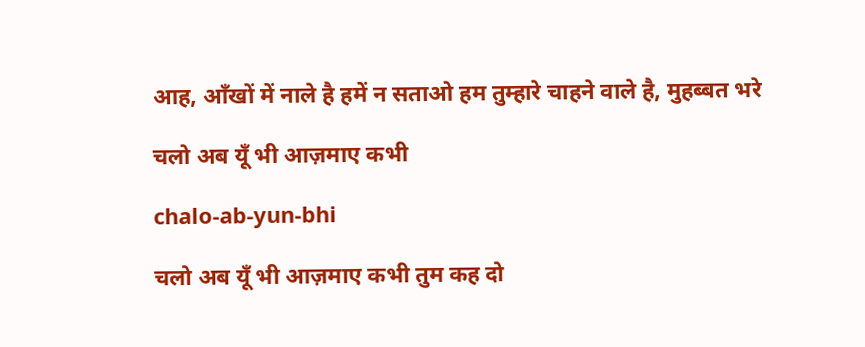आह, आँखों में नाले है हमें न सताओ हम तुम्हारे चाहने वाले है, मुहब्बत भरे

चलो अब यूँ भी आज़माए कभी

chalo-ab-yun-bhi

चलो अब यूँ भी आज़माए कभी तुम कह दो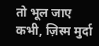तो भूल जाए कभी, ज़िस्म मुर्दा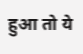हुआ तो ये